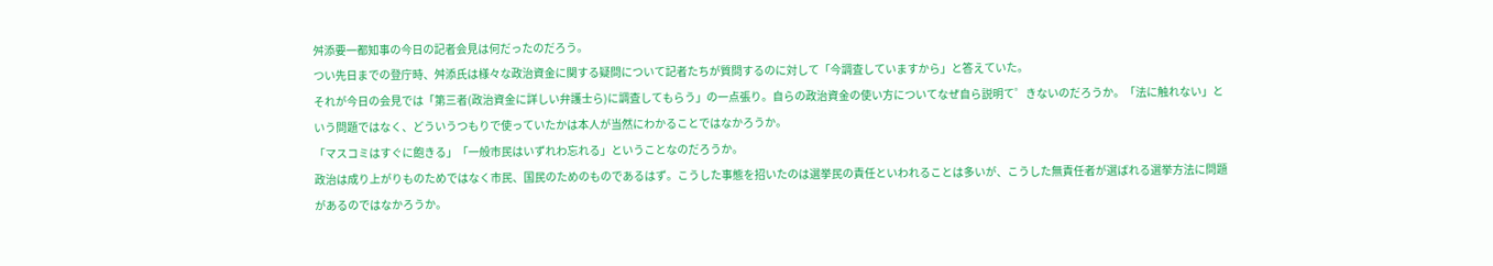舛添要一都知事の今日の記者会見は何だったのだろう。
つい先日までの登庁時、舛添氏は様々な政治資金に関する疑問について記者たちが質問するのに対して「今調査していますから」と答えていた。
それが今日の会見では「第三者(政治資金に詳しい弁護士ら)に調査してもらう」の一点張り。自らの政治資金の使い方についてなぜ自ら説明て゜きないのだろうか。「法に触れない」という問題ではなく、どういうつもりで使っていたかは本人が当然にわかることではなかろうか。
「マスコミはすぐに飽きる」「一般市民はいずれわ忘れる」ということなのだろうか。
政治は成り上がりものためではなく市民、国民のためのものであるはず。こうした事態を招いたのは選挙民の責任といわれることは多いが、こうした無責任者が選ばれる選挙方法に問題があるのではなかろうか。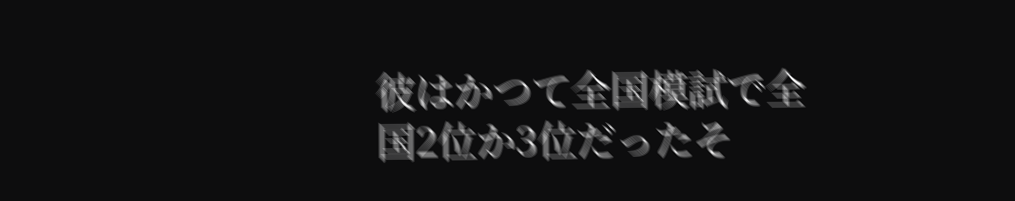彼はかつて全国模試で全国2位か3位だったそ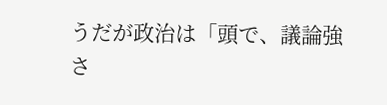うだが政治は「頭で、議論強さ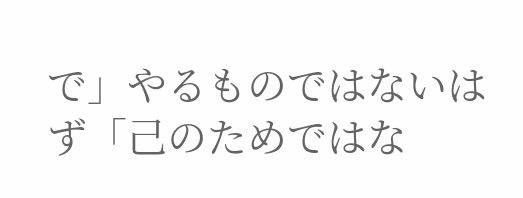で」やるものではないはず「己のためではな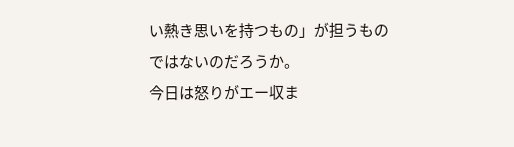い熱き思いを持つもの」が担うものではないのだろうか。
今日は怒りがエー収ま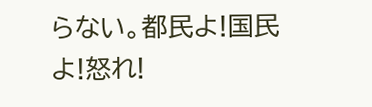らない。都民よ!国民よ!怒れ!